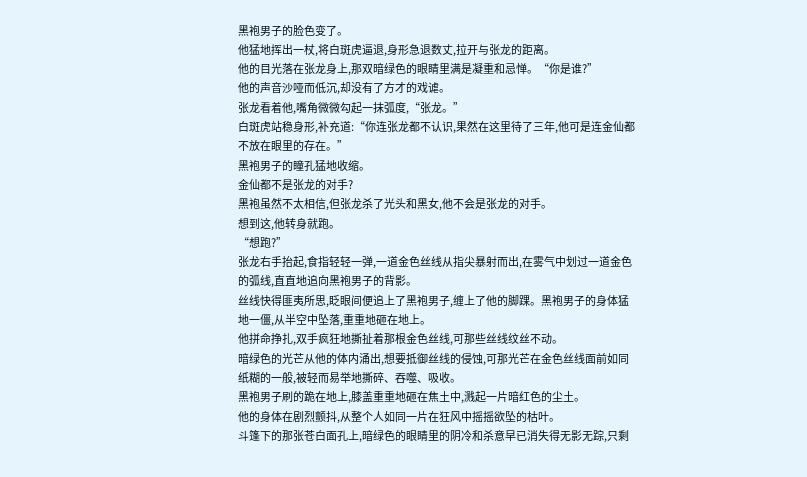黑袍男子的脸色变了。
他猛地挥出一杖,将白斑虎逼退,身形急退数丈,拉开与张龙的距离。
他的目光落在张龙身上,那双暗绿色的眼睛里满是凝重和忌惮。“你是谁?”
他的声音沙哑而低沉,却没有了方才的戏谑。
张龙看着他,嘴角微微勾起一抹弧度,“张龙。”
白斑虎站稳身形,补充道:“你连张龙都不认识,果然在这里待了三年,他可是连金仙都不放在眼里的存在。”
黑袍男子的瞳孔猛地收缩。
金仙都不是张龙的对手?
黑袍虽然不太相信,但张龙杀了光头和黑女,他不会是张龙的对手。
想到这,他转身就跑。
“想跑?”
张龙右手抬起,食指轻轻一弹,一道金色丝线从指尖暴射而出,在雾气中划过一道金色的弧线,直直地追向黑袍男子的背影。
丝线快得匪夷所思,眨眼间便追上了黑袍男子,缠上了他的脚踝。黑袍男子的身体猛地一僵,从半空中坠落,重重地砸在地上。
他拼命挣扎,双手疯狂地撕扯着那根金色丝线,可那些丝线纹丝不动。
暗绿色的光芒从他的体内涌出,想要抵御丝线的侵蚀,可那光芒在金色丝线面前如同纸糊的一般,被轻而易举地撕碎、吞噬、吸收。
黑袍男子刷的跪在地上,膝盖重重地砸在焦土中,溅起一片暗红色的尘土。
他的身体在剧烈颤抖,从整个人如同一片在狂风中摇摇欲坠的枯叶。
斗篷下的那张苍白面孔上,暗绿色的眼睛里的阴冷和杀意早已消失得无影无踪,只剩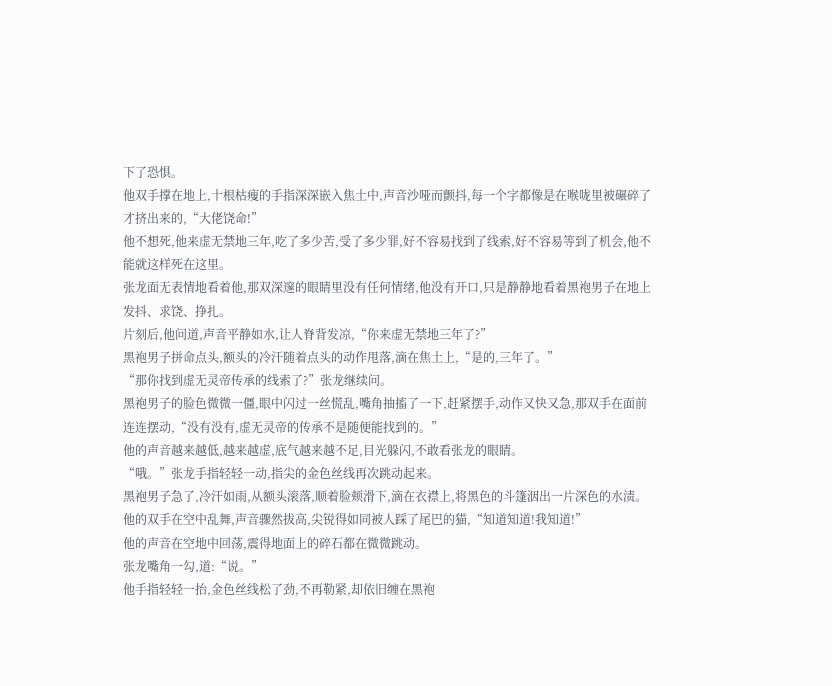下了恐惧。
他双手撑在地上,十根枯瘦的手指深深嵌入焦土中,声音沙哑而颤抖,每一个字都像是在喉咙里被碾碎了才挤出来的,“大佬饶命!”
他不想死,他来虚无禁地三年,吃了多少苦,受了多少罪,好不容易找到了线索,好不容易等到了机会,他不能就这样死在这里。
张龙面无表情地看着他,那双深邃的眼睛里没有任何情绪,他没有开口,只是静静地看着黑袍男子在地上发抖、求饶、挣扎。
片刻后,他问道,声音平静如水,让人脊背发凉,“你来虚无禁地三年了?”
黑袍男子拼命点头,额头的冷汗随着点头的动作甩落,滴在焦土上,“是的,三年了。”
“那你找到虚无灵帝传承的线索了?”张龙继续问。
黑袍男子的脸色微微一僵,眼中闪过一丝慌乱,嘴角抽搐了一下,赶紧摆手,动作又快又急,那双手在面前连连摆动,“没有没有,虚无灵帝的传承不是随便能找到的。”
他的声音越来越低,越来越虚,底气越来越不足,目光躲闪,不敢看张龙的眼睛。
“哦。”张龙手指轻轻一动,指尖的金色丝线再次跳动起来。
黑袍男子急了,冷汗如雨,从额头滚落,顺着脸颊滑下,滴在衣襟上,将黑色的斗篷洇出一片深色的水渍。
他的双手在空中乱舞,声音骤然拔高,尖锐得如同被人踩了尾巴的猫,“知道知道!我知道!”
他的声音在空地中回荡,震得地面上的碎石都在微微跳动。
张龙嘴角一勾,道:“说。”
他手指轻轻一抬,金色丝线松了劲,不再勒紧,却依旧缠在黑袍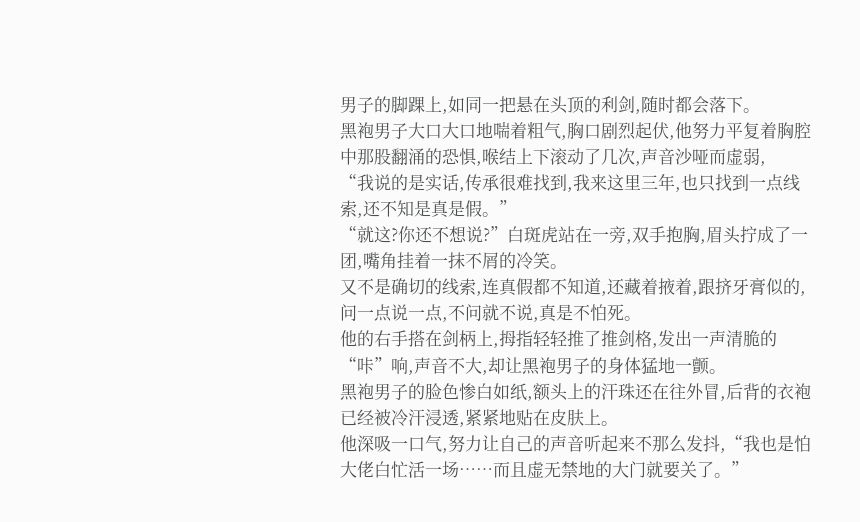男子的脚踝上,如同一把悬在头顶的利剑,随时都会落下。
黑袍男子大口大口地喘着粗气,胸口剧烈起伏,他努力平复着胸腔中那股翻涌的恐惧,喉结上下滚动了几次,声音沙哑而虚弱,
“我说的是实话,传承很难找到,我来这里三年,也只找到一点线索,还不知是真是假。”
“就这?你还不想说?”白斑虎站在一旁,双手抱胸,眉头拧成了一团,嘴角挂着一抹不屑的冷笑。
又不是确切的线索,连真假都不知道,还藏着掖着,跟挤牙膏似的,问一点说一点,不问就不说,真是不怕死。
他的右手搭在剑柄上,拇指轻轻推了推剑格,发出一声清脆的“咔”响,声音不大,却让黑袍男子的身体猛地一颤。
黑袍男子的脸色惨白如纸,额头上的汗珠还在往外冒,后背的衣袍已经被冷汗浸透,紧紧地贴在皮肤上。
他深吸一口气,努力让自己的声音听起来不那么发抖,“我也是怕大佬白忙活一场……而且虚无禁地的大门就要关了。”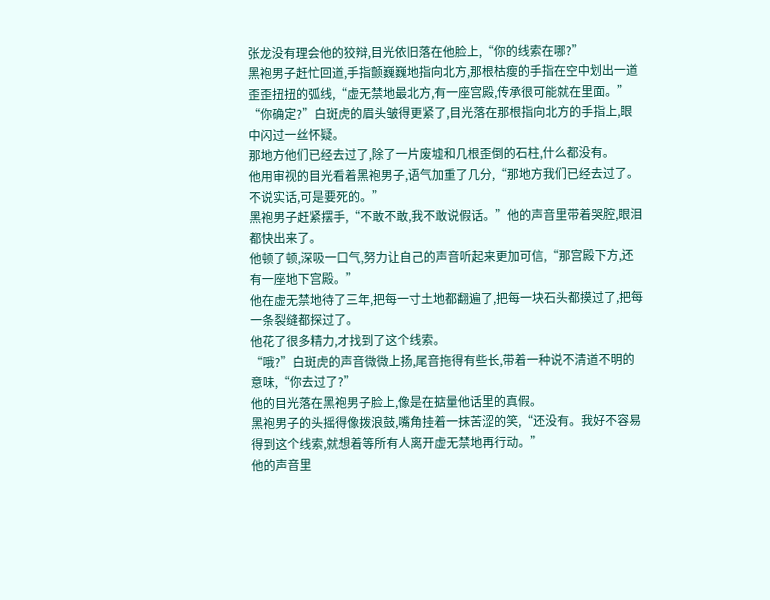张龙没有理会他的狡辩,目光依旧落在他脸上,“你的线索在哪?”
黑袍男子赶忙回道,手指颤巍巍地指向北方,那根枯瘦的手指在空中划出一道歪歪扭扭的弧线,“虚无禁地最北方,有一座宫殿,传承很可能就在里面。”
“你确定?”白斑虎的眉头皱得更紧了,目光落在那根指向北方的手指上,眼中闪过一丝怀疑。
那地方他们已经去过了,除了一片废墟和几根歪倒的石柱,什么都没有。
他用审视的目光看着黑袍男子,语气加重了几分,“那地方我们已经去过了。不说实话,可是要死的。”
黑袍男子赶紧摆手,“不敢不敢,我不敢说假话。”他的声音里带着哭腔,眼泪都快出来了。
他顿了顿,深吸一口气,努力让自己的声音听起来更加可信,“那宫殿下方,还有一座地下宫殿。”
他在虚无禁地待了三年,把每一寸土地都翻遍了,把每一块石头都摸过了,把每一条裂缝都探过了。
他花了很多精力,才找到了这个线索。
“哦?”白斑虎的声音微微上扬,尾音拖得有些长,带着一种说不清道不明的意味,“你去过了?”
他的目光落在黑袍男子脸上,像是在掂量他话里的真假。
黑袍男子的头摇得像拨浪鼓,嘴角挂着一抹苦涩的笑,“还没有。我好不容易得到这个线索,就想着等所有人离开虚无禁地再行动。”
他的声音里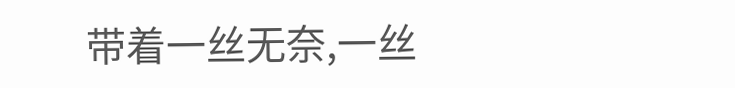带着一丝无奈,一丝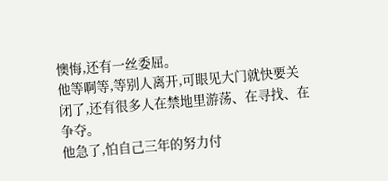懊悔,还有一丝委屈。
他等啊等,等别人离开,可眼见大门就快要关闭了,还有很多人在禁地里游荡、在寻找、在争夺。
他急了,怕自己三年的努力付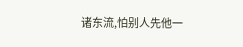诸东流,怕别人先他一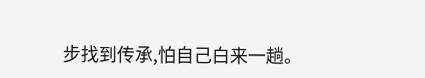步找到传承,怕自己白来一趟。